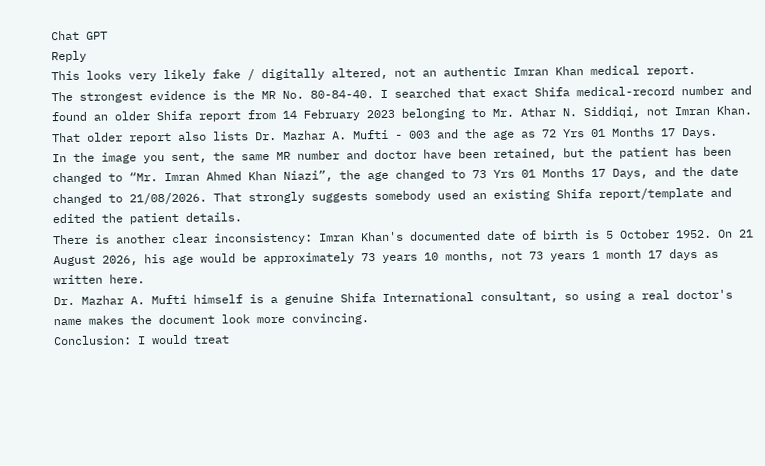Chat GPT
Reply
This looks very likely fake / digitally altered, not an authentic Imran Khan medical report.
The strongest evidence is the MR No. 80-84-40. I searched that exact Shifa medical-record number and found an older Shifa report from 14 February 2023 belonging to Mr. Athar N. Siddiqi, not Imran Khan. That older report also lists Dr. Mazhar A. Mufti - 003 and the age as 72 Yrs 01 Months 17 Days.
In the image you sent, the same MR number and doctor have been retained, but the patient has been changed to “Mr. Imran Ahmed Khan Niazi”, the age changed to 73 Yrs 01 Months 17 Days, and the date changed to 21/08/2026. That strongly suggests somebody used an existing Shifa report/template and edited the patient details.
There is another clear inconsistency: Imran Khan's documented date of birth is 5 October 1952. On 21 August 2026, his age would be approximately 73 years 10 months, not 73 years 1 month 17 days as written here.
Dr. Mazhar A. Mufti himself is a genuine Shifa International consultant, so using a real doctor's name makes the document look more convincing.
Conclusion: I would treat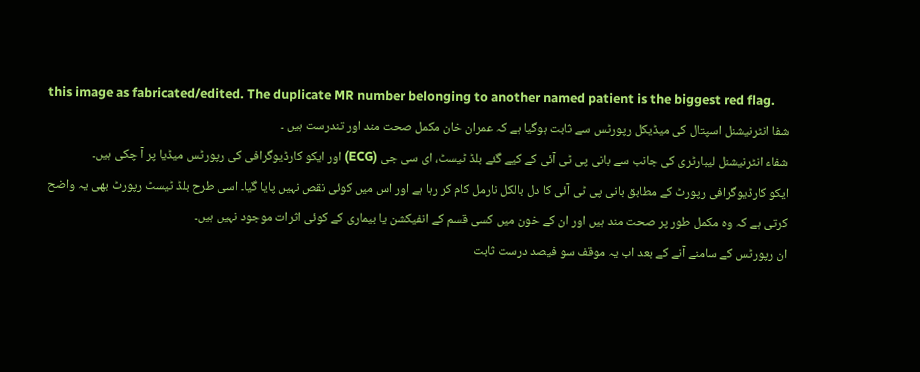this image as fabricated/edited. The duplicate MR number belonging to another named patient is the biggest red flag.
شفا انٹرنیشنل اسپتال کی میڈیکل رپورٹس سے ثابت ہوگیا ہے کہ عمران خان مکمل صحت مند اور تندرست ہیں ۔
شفاء انٹرنیشنل لیبارٹری کی جانب سے بانی پی ٹی آئی کے کیے گئے بلڈ ٹیسٹ، ای سی جی (ECG) اور ایکو کارڈیوگرافی کی رپورٹس میڈیا پر آ چکی ہیں۔
ایکو کارڈیوگرافی رپورٹ کے مطابق بانی پی ٹی آئی کا دل بالکل نارمل کام کر رہا ہے اور اس میں کوئی نقص نہیں پایا گیا۔ اسی طرح بلڈ ٹیسٹ رپورٹ بھی یہ واضح کرتی ہے کہ وہ مکمل طور پر صحت مند ہیں اور ان کے خون میں کسی قسم کے انفیکشن یا بیماری کے کوئی اثرات موجود نہیں ہیں۔
ان رپورٹس کے سامنے آنے کے بعد اب یہ موقف سو فیصد درست ثابت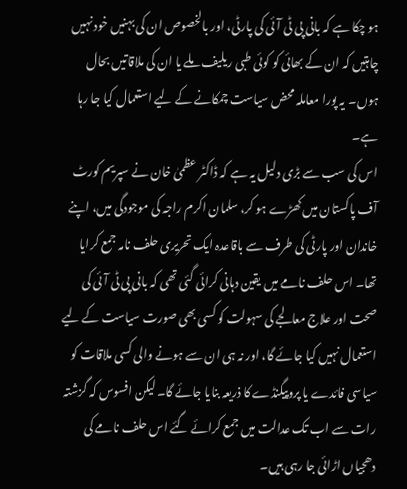ہو چکا ہے کہ بانی پی ٹی آئی کی پارٹی، اور بالخصوص ان کی بہنیں خود نہیں چاہتیں کہ ان کے بھائی کو کوئی طبی ریلیف ملے یا ان کی ملاقاتیں بحال ہوں۔ یہ پورا معاملہ محض سیاست چمکانے کے لیے استعمال کیا جا رہا ہے۔
اس کی سب سے بڑی دلیل یہ ہے کہ ڈاکٹر عظمیٰ خان نے سپریم کورٹ آف پاکستان میں کھڑے ہو کر، سلمان اکرم راجہ کی موجودگی میں، اپنے خاندان اور پارٹی کی طرف سے باقاعدہ ایک تحریری حلف نامہ جمع کرایا تھا۔ اس حلف نامے میں یقین دہانی کرائی گئی تھی کہ بانی پی ٹی آئی کی صحت اور علاج معالجے کی سہولت کو کسی بھی صورت سیاست کے لیے استعمال نہیں کیا جائے گا، اور نہ ہی ان سے ہونے والی کسی ملاقات کو سیاسی فائدے یا پروپیگنڈے کا ذریعہ بنایا جائے گا۔ لیکن افسوس کہ گزشتہ رات سے اب تک عدالت میں جمع کرائے گئے اس حلف نامے کی دھجیاں اڑائی جا رہی ہیں۔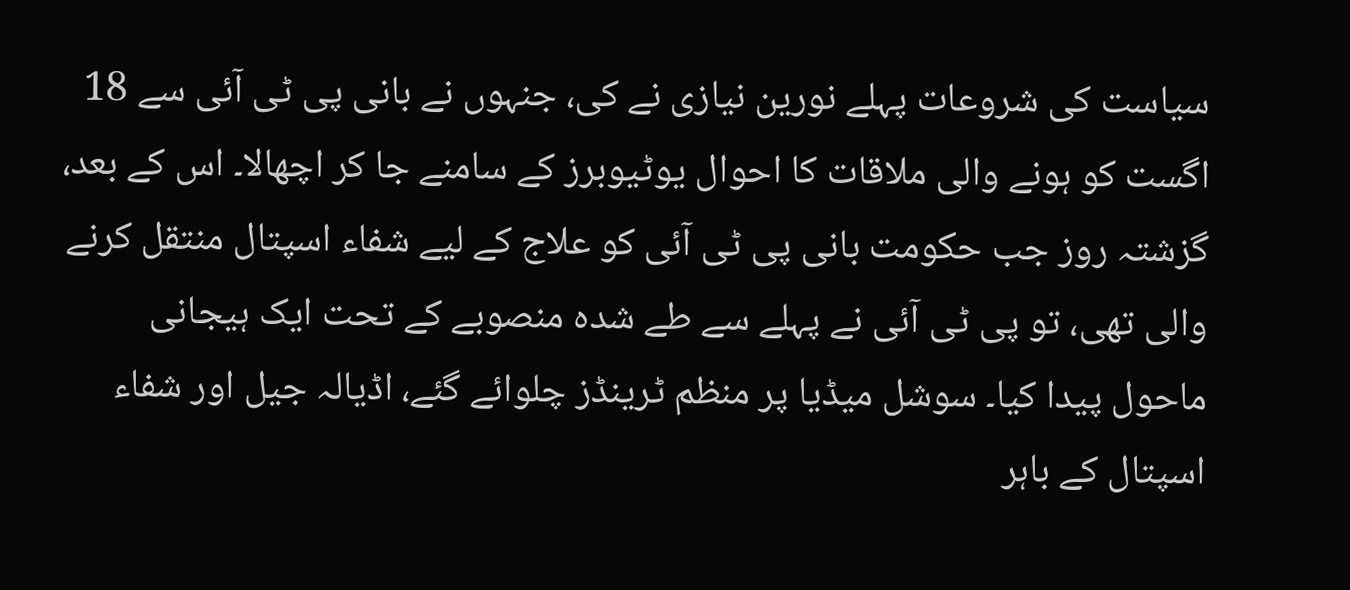سیاست کی شروعات پہلے نورین نیازی نے کی، جنہوں نے بانی پی ٹی آئی سے 18 اگست کو ہونے والی ملاقات کا احوال یوٹیوبرز کے سامنے جا کر اچھالا۔ اس کے بعد، گزشتہ روز جب حکومت بانی پی ٹی آئی کو علاج کے لیے شفاء اسپتال منتقل کرنے والی تھی، تو پی ٹی آئی نے پہلے سے طے شدہ منصوبے کے تحت ایک ہیجانی ماحول پیدا کیا۔ سوشل میڈیا پر منظم ٹرینڈز چلوائے گئے، اڈیالہ جیل اور شفاء اسپتال کے باہر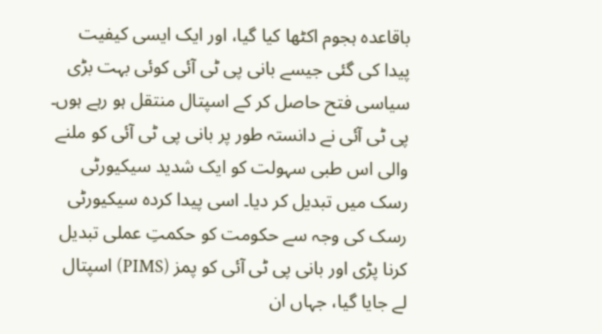باقاعدہ ہجوم اکٹھا کیا گیا، اور ایک ایسی کیفیت پیدا کی گئی جیسے بانی پی ٹی آئی کوئی بہت بڑی سیاسی فتح حاصل کر کے اسپتال منتقل ہو رہے ہوں۔
پی ٹی آئی نے دانستہ طور پر بانی پی ٹی آئی کو ملنے والی اس طبی سہولت کو ایک شدید سیکیورٹی رسک میں تبدیل کر دیا۔ اسی پیدا کردہ سیکیورٹی رسک کی وجہ سے حکومت کو حکمتِ عملی تبدیل کرنا پڑی اور بانی پی ٹی آئی کو پمز (PIMS) اسپتال لے جایا گیا، جہاں ان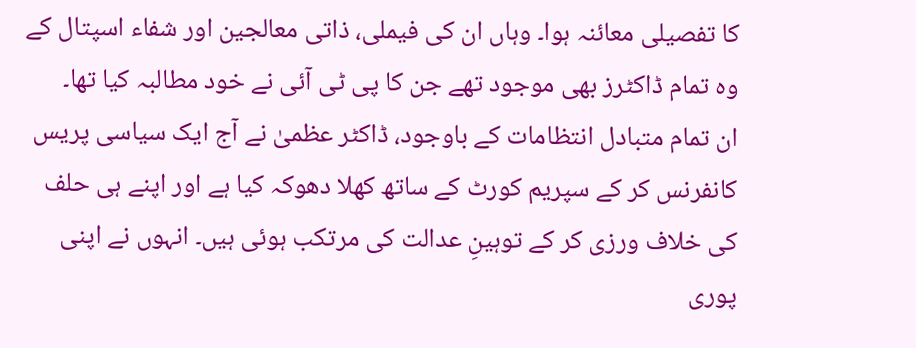کا تفصیلی معائنہ ہوا۔ وہاں ان کی فیملی، ذاتی معالجین اور شفاء اسپتال کے وہ تمام ڈاکٹرز بھی موجود تھے جن کا پی ٹی آئی نے خود مطالبہ کیا تھا۔
ان تمام متبادل انتظامات کے باوجود، ڈاکٹر عظمیٰ نے آج ایک سیاسی پریس کانفرنس کر کے سپریم کورٹ کے ساتھ کھلا دھوکہ کیا ہے اور اپنے ہی حلف کی خلاف ورزی کر کے توہینِ عدالت کی مرتکب ہوئی ہیں۔ انہوں نے اپنی پوری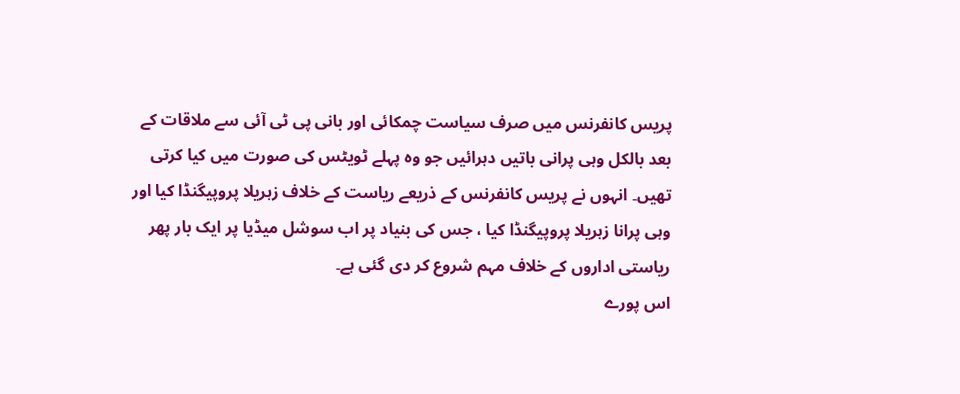پریس کانفرنس میں صرف سیاست چمکائی اور بانی پی ٹی آئی سے ملاقات کے بعد بالکل وہی پرانی باتیں دہرائیں جو وہ پہلے ٹویٹس کی صورت میں کیا کرتی تھیں۔ انہوں نے پریس کانفرنس کے ذریعے ریاست کے خلاف زہریلا پروپیگنڈا کیا اور وہی پرانا زہریلا پروپیگنڈا کیا ، جس کی بنیاد پر اب سوشل میڈیا پر ایک بار پھر ریاستی اداروں کے خلاف مہم شروع کر دی گئی ہے۔
اس پورے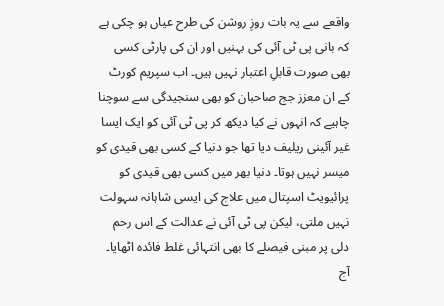واقعے سے یہ بات روزِ روشن کی طرح عیاں ہو چکی ہے کہ بانی پی ٹی آئی کی بہنیں اور ان کی پارٹی کسی بھی صورت قابلِ اعتبار نہیں ہیں۔ اب سپریم کورٹ کے ان معزز جج صاحبان کو بھی سنجیدگی سے سوچنا چاہیے کہ انہوں نے کیا دیکھ کر پی ٹی آئی کو ایک ایسا غیر آئینی ریلیف دیا تھا جو دنیا کے کسی بھی قیدی کو میسر نہیں ہوتا۔ دنیا بھر میں کسی بھی قیدی کو پرائیویٹ اسپتال میں علاج کی ایسی شاہانہ سہولت نہیں ملتی، لیکن پی ٹی آئی نے عدالت کے اس رحم دلی پر مبنی فیصلے کا بھی انتہائی غلط فائدہ اٹھایا۔
آج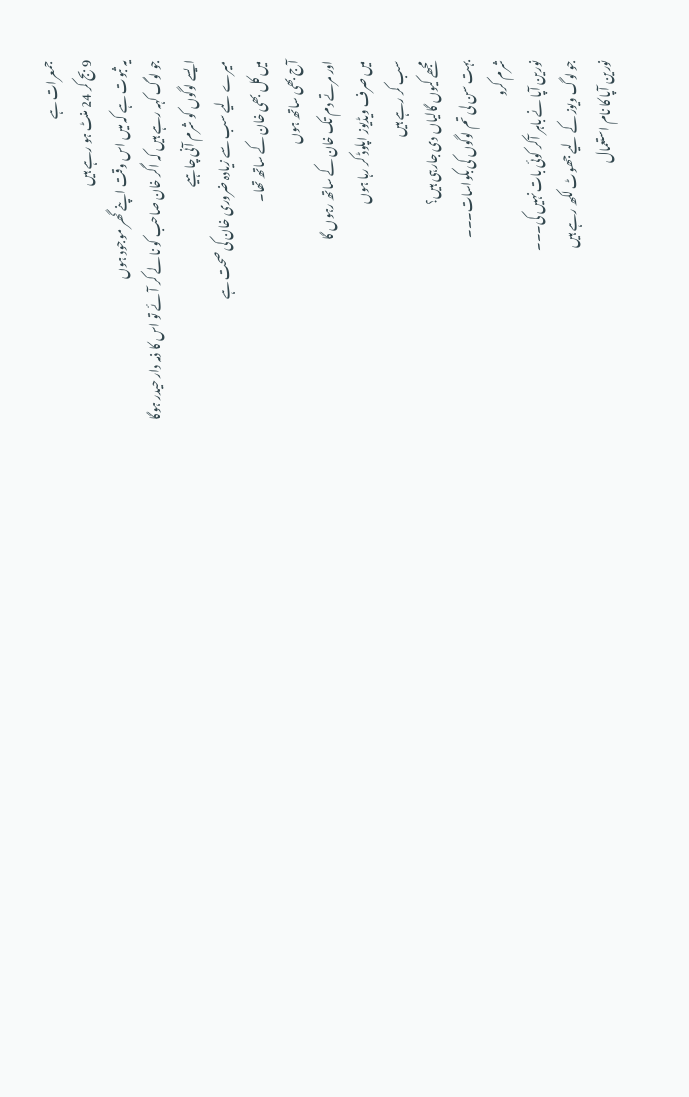جمعرات ہے
9 بج کر 24 منٹ ہو رہے ہیں
یہ ثبوت ہے کہ میں اس وقت اپنے گھر موجود ہوں
جو لوگ کہہ رہے ہیں کہ اگر خان صاحب کو نا لے کر آئے تو اس کا ذمہ دار حیدر ہوگا
ایسے لوگوں کو شرم آنی چاہیے
میرے لیے سب سے زیادہ ضروری خان کی صحت ہے
میں کل بھی خان کے ساتھ تھا۔
آج بھی ساتھ ہوں
اور مرتے دم تک خان کے ساتھ رہوں گا
میں صرف ویڈیوز اپلوڈ کر رہا ہوں
سب کر رہے ہیں
مجھے کیوں گالیاں دی جارہی ہیں؟
بہت سن لی تم لوگوں کی بکواسات۔۔۔
شرم کرو
نورین آپا نے باہر آکر کوئی بات نہیں کی۔۔۔
جو لوگ ویوز کے لیے جھوٹ لکھ رہے ہیں
نورین آپا کا نام استعمال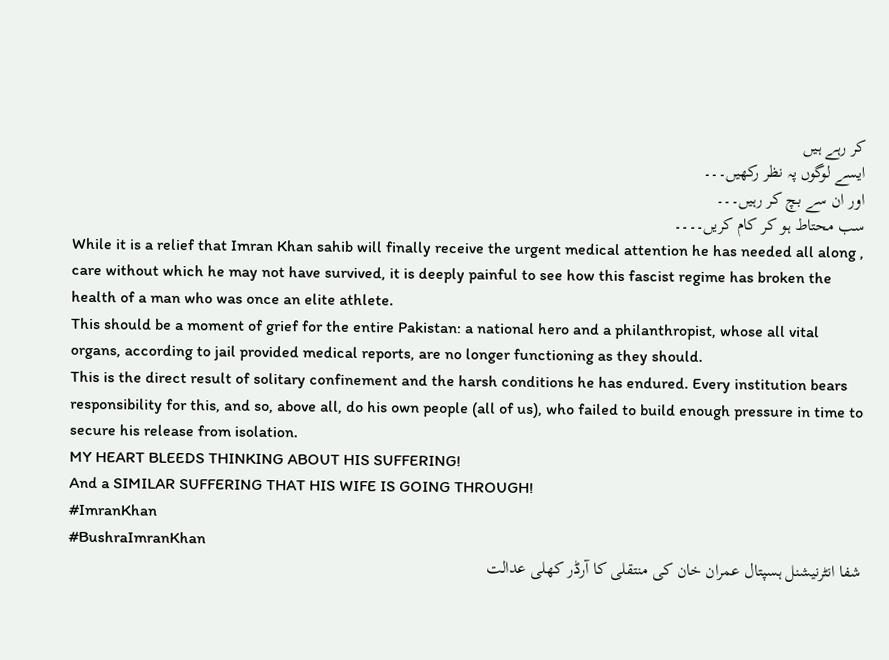کر رہے ہیں
ایسے لوگوں پہ نظر رکھیں۔۔۔
اور ان سے بچ کر رہیں۔۔۔
سب محتاط ہو کر کام کریں۔۔۔۔
While it is a relief that Imran Khan sahib will finally receive the urgent medical attention he has needed all along , care without which he may not have survived, it is deeply painful to see how this fascist regime has broken the health of a man who was once an elite athlete.
This should be a moment of grief for the entire Pakistan: a national hero and a philanthropist, whose all vital organs, according to jail provided medical reports, are no longer functioning as they should.
This is the direct result of solitary confinement and the harsh conditions he has endured. Every institution bears responsibility for this, and so, above all, do his own people (all of us), who failed to build enough pressure in time to secure his release from isolation.
MY HEART BLEEDS THINKING ABOUT HIS SUFFERING!
And a SIMILAR SUFFERING THAT HIS WIFE IS GOING THROUGH!
#ImranKhan
#BushraImranKhan
شفا انٹرنیشنل ہسپتال عمران خان کی منتقلی کا آرڈر کھلی عدالت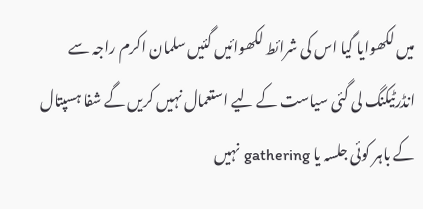میں لکھوایا گیا اس کی شرائط لکھوائیں گئیں سلمان اکرم راجہ سے انڈرٹیکنگ لی گئی سیاست کے لیے استعمال نہیں کریں گے شفا ہسپتال کے باہر کوئی جلسہ یا gathering نہیں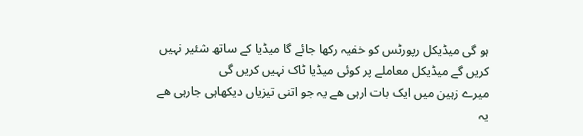ہو گی میڈیکل رپورٹس کو خفیہ رکھا جائے گا میڈیا کے ساتھ شئیر نہیں کریں گے میڈیکل معاملے پر کوئی میڈیا ٹاک نہیں کریں گی
میرے زہین میں ایک بات ارہی ھے یہ جو اتنی تیزیاں دیکھاہی جارہی ھے یہ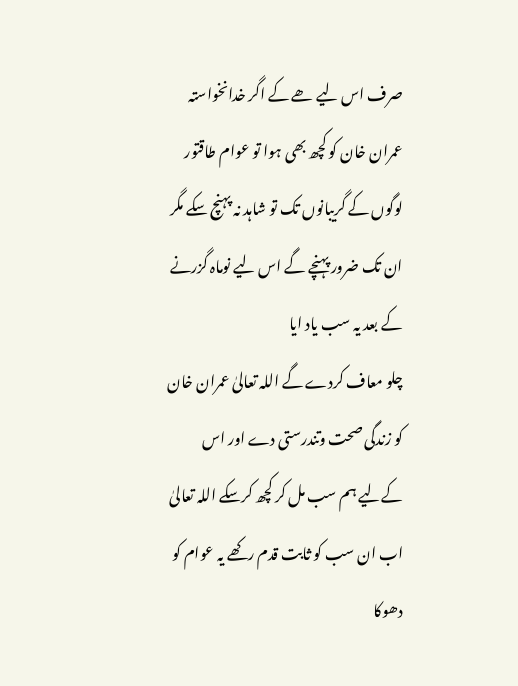صرف اس لیے ھے کے اگر خدانخواستہ عمران خان کو کچھ بھی ہوا تو عوام طاقتور لوگوں کے گریبانوں تک تو شاہد نہ پہنچ سکے مگر ان تک ضرور پہنچے گے اس لیے نوماہ گزرنے کے بعد یہ سب یاد ایا
چلو معاف کردے گے اللہ تعالیٰ عمران خان کو زندگی صحت وتندرستی دے اور اس کےلیے ہم سب مل کر کچھ کرسکے اللہ تعالیٰ اب ان سب کو ثابت قدم رکھے یہ عوام کو دھوکا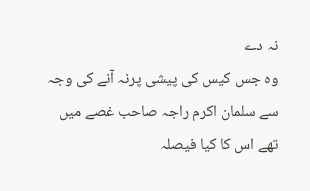نہ دے
وہ جس کیس کی پیشی پرنہ آنے کی وجہ سے سلمان اکرم راجہ صاحب غصے میں تھے اس کا کیا فیصلہ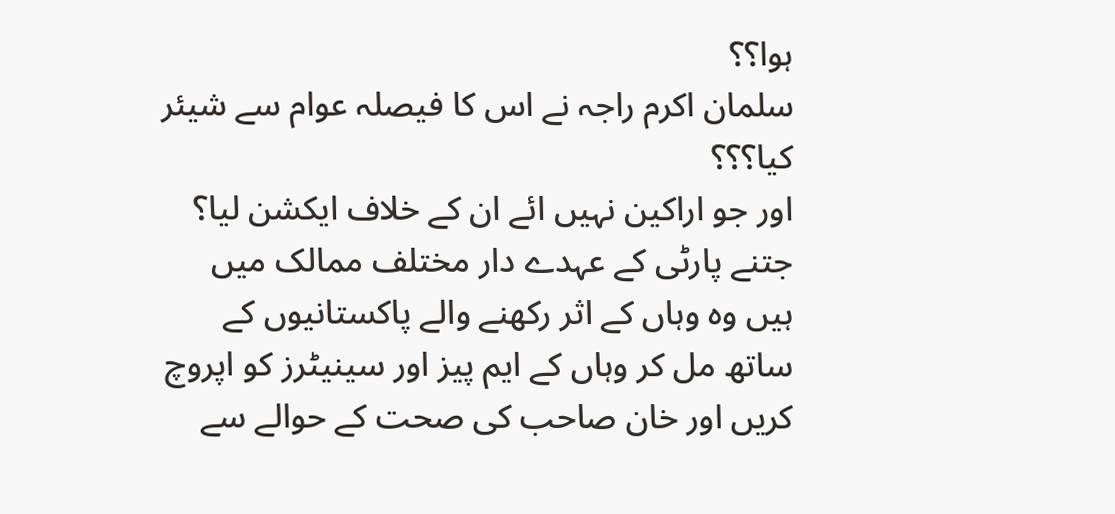ہوا؟؟
سلمان اکرم راجہ نے اس کا فیصلہ عوام سے شیئر کیا؟؟؟
اور جو اراکین نہیں ائے ان کے خلاف ایکشن لیا؟
جتنے پارٹی کے عہدے دار مختلف ممالک میں ہیں وہ وہاں کے اثر رکھنے والے پاکستانیوں کے ساتھ مل کر وہاں کے ایم پیز اور سینیٹرز کو اپروچ کریں اور خان صاحب کی صحت کے حوالے سے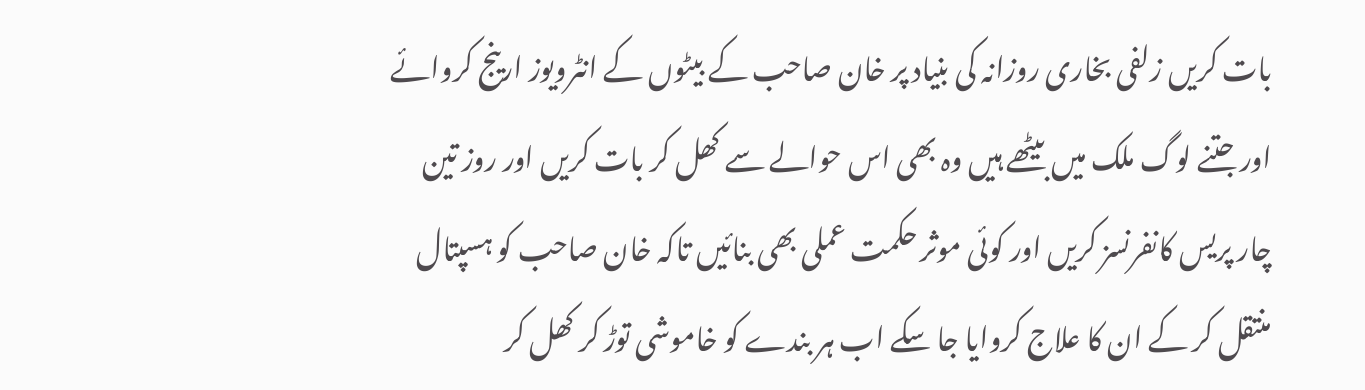بات کریں زلفی بخاری روزانہ کی بنیاد پر خان صاحب کے بیٹوں کے انٹرویوز ارینج کروائے اور جتنے لوگ ملک میں بیٹھے ہیں وہ بھی اس حوالے سے کھل کر بات کریں اور روز تین چار پریس کانفرنسز کریں اور کوئی موثر حکمت عملی بھی بنائیں تاکہ خان صاحب کو ہسپتال منتقل کر کے ان کا علاج کروایا جا سکے اب ہر بندے کو خاموشی توڑ کر کھل کر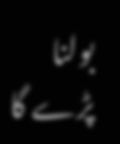بولنا پڑے گا